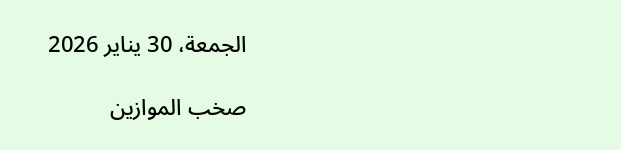الجمعة، 30 يناير 2026

صخب الموازين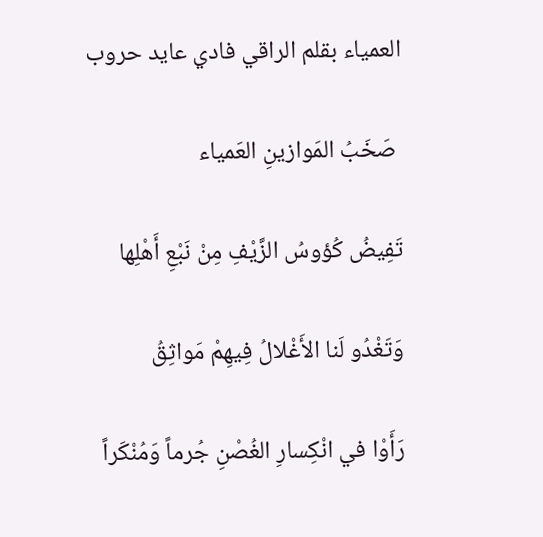العمياء بقلم الراقي فادي عايد حروب

 صَخَبُ المَوازينِ العَمياء

تَفِيضُ كُؤوسُ الزَّيْفِ مِنْ نَبْعِ أَهْلِها

وَتَغْدُو لَنا الأَغْلالُ فِيهِمْ مَواثِقُ

رَأَوْا في انْكِسارِ الغُصْنِ جُرماً وَمُنْكَراً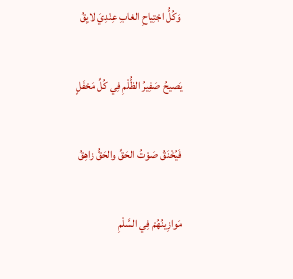وَكُلُّ اجْتِياحِ الغابِ عِنْدِيَ لايِقُ

يَصيحُ صَفِيرُ الظُّلْمِ فِي كُلِّ مَحْفَلٍ

فَيُخْنَقُ صَوْتُ الحَقِّ والحَقُّ زاهِقُ

مَوازِينُهُمْ فِي السَّلْمِ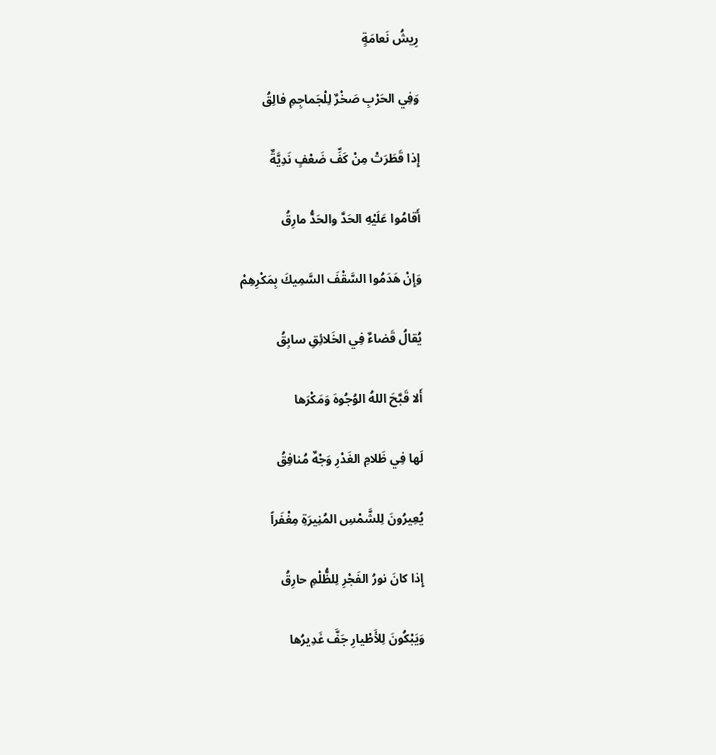رِيشُ نَعامَةٍ

وَفِي الحَرْبِ صَخْرٌ لِلْجَماجِمِ فالِقُ

إِذا قَطَرَتْ مِنْ كَفِّ ضَعْفٍ نَدِيَّةٌ

أَقامُوا عَلَيْهِ الحَدَّ والحَدُّ مارِقُ

وَإِنْ هَدَمُوا السَّقْفَ السَّمِيكَ بِمَكْرِهِمْ

يُقالُ قَضاءٌ فِي الخَلائِقِ سابِقُ

أَلا قَبَّحَ اللهُ الوُجُوهَ وَمَكْرَها

لَها فِي ظَلامِ الغَدْرِ وَجْهٌ مُنافِقُ

يُعِيرُونَ لِلشَّمْسِ المُنِيرَةِ مِغْفَراً

إِذا كانَ نورُ الفَجْرِ لِلظُّلْمِ حارِقُ

وَيَبْكُونَ لِلأَطْيارِ جَفَّ غَدِيرُها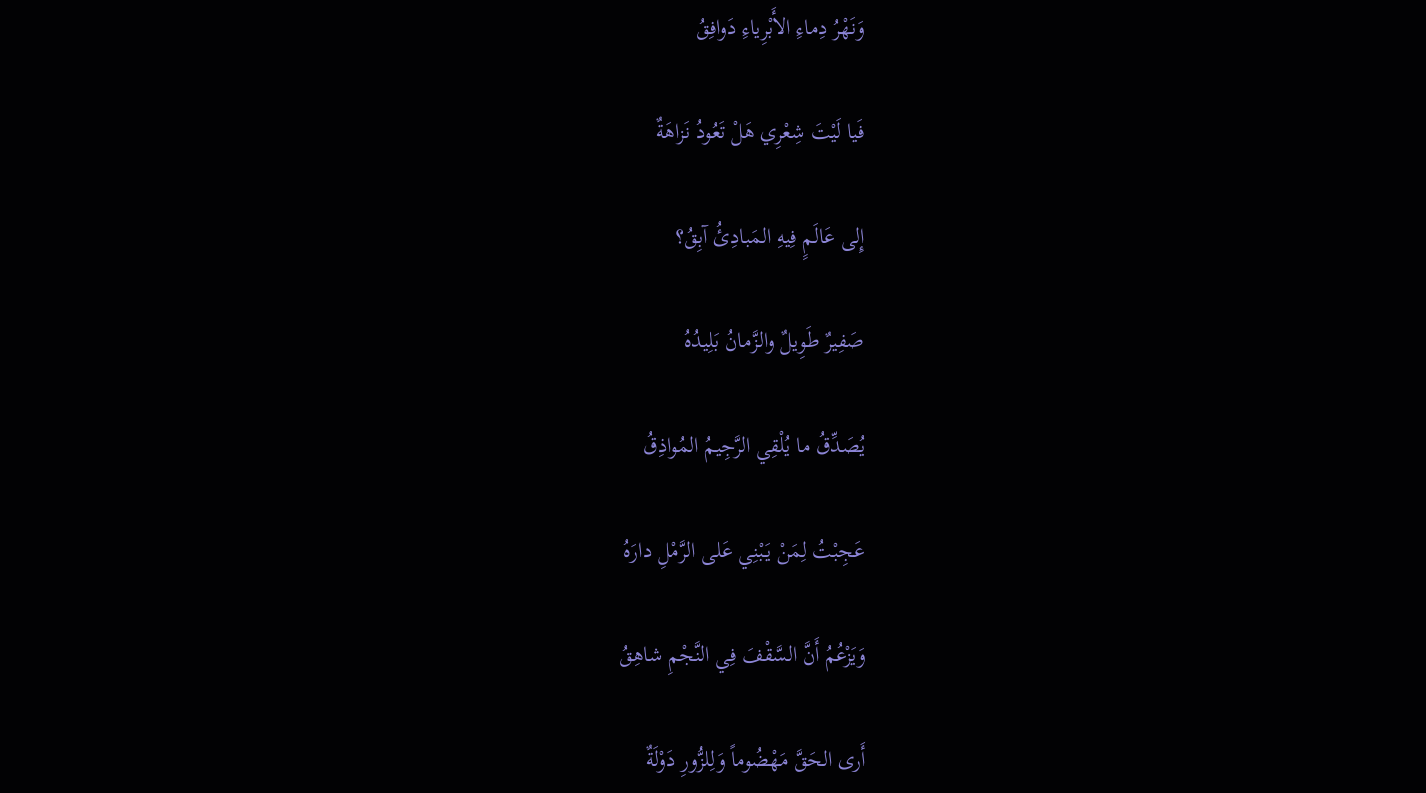وَنَهْرُ دِماءِ الأَبْرِياءِ دَوافِقُ

فَيا لَيْتَ شِعْرِي هَلْ تَعُودُ نَزاهَةٌ

إِلى عَالَمٍ فِيهِ المَبادِئُ آبِقُ؟

صَفِيرٌ طَوِيلٌ والزَّمانُ بَلِيدُهُ

يُصَدِّقُ ما يُلْقِي الرَّجِيمُ المُواذِقُ

عَجِبْتُ لِمَنْ يَبْنِي عَلى الرَّمْلِ دارَهُ

وَيَزْعُمُ أَنَّ السَّقْفَ فِي النَّجْمِ شاهِقُ

أَرى الحَقَّ مَهْضُوماً وَلِلزُّورِ دَوْلَةٌ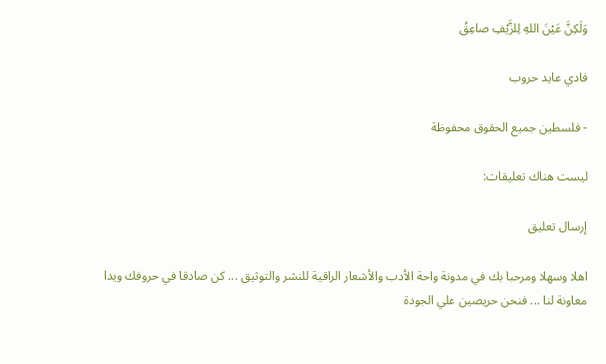وَلَكِنَّ عَيْنَ اللهِ لِلزَّيْفِ صاعِقُ

فادي عايد حروب

- فلسطين جميع الحقوق محفوظة

ليست هناك تعليقات:

إرسال تعليق

اهلا وسهلا ومرحبا بك في مدونة واحة الأدب والأشعار الراقية للنشر والتوثيق ... كن صادقا في حروفك ويدا معاونة لنا ... فنحن حريصين علي الجودة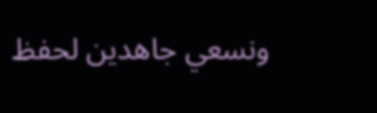ونسعي جاهدين لحفظ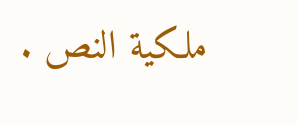ملكية النص .